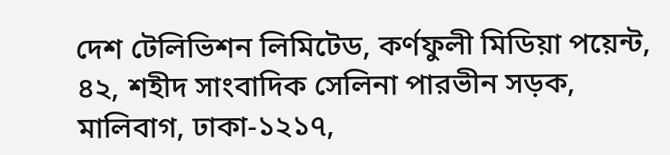দেশ টেলিভিশন লিমিটেড, কর্ণফুলী মিডিয়া পয়েন্ট, ৪২, শহীদ সাংবাদিক সেলিনা পারভীন সড়ক, মালিবাগ, ঢাকা-১২১৭,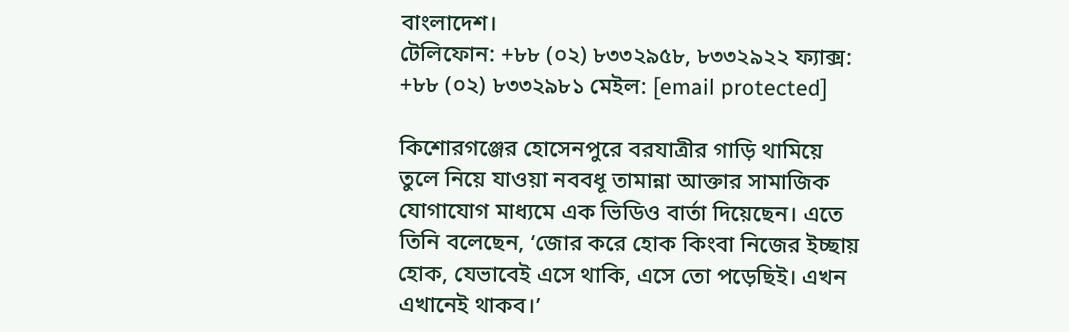বাংলাদেশ।
টেলিফোন: +৮৮ (০২) ৮৩৩২৯৫৮, ৮৩৩২৯২২ ফ্যাক্স: +৮৮ (০২) ৮৩৩২৯৮১ মেইল: [email protected]

কিশোরগঞ্জের হোসেনপুরে বরযাত্রীর গাড়ি থামিয়ে তুলে নিয়ে যাওয়া নববধূ তামান্না আক্তার সামাজিক যোগাযোগ মাধ্যমে এক ভিডিও বার্তা দিয়েছেন। এতে তিনি বলেছেন, ‘জোর করে হোক কিংবা নিজের ইচ্ছায় হোক, যেভাবেই এসে থাকি, এসে তো পড়েছিই। এখন এখানেই থাকব।’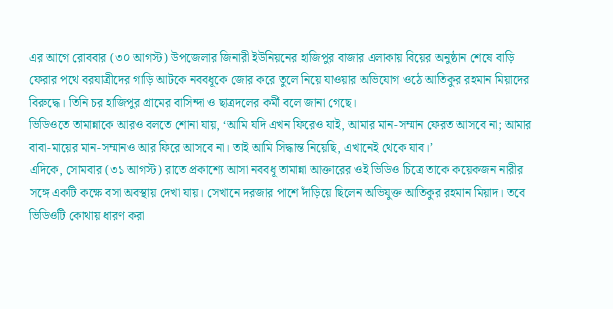এর আগে রোববার (৩০ আগস্ট) উপজেলার জিনারী ইউনিয়নের হাজিপুর বাজার এলাকায় বিয়ের অনুষ্ঠান শেষে বাড়ি ফেরার পথে বরযাত্রীদের গাড়ি আটকে নববধূকে জোর করে তুলে নিয়ে যাওয়ার অভিযোগ ওঠে আতিকুর রহমান মিয়াদের বিরুদ্ধে। তিনি চর হাজিপুর গ্রামের বাসিন্দা ও ছাত্রদলের কর্মী বলে জানা গেছে।
ভিডিওতে তামান্নাকে আরও বলতে শোনা যায়, ‘আমি যদি এখন ফিরেও যাই, আমার মান-সম্মান ফেরত আসবে না; আমার বাবা-মায়ের মান-সম্মানও আর ফিরে আসবে না। তাই আমি সিদ্ধান্ত নিয়েছি, এখানেই থেকে যাব।’
এদিকে, সোমবার (৩১ আগস্ট) রাতে প্রকাশ্যে আসা নববধূ তামান্না আক্তারের ওই ভিডিও চিত্রে তাকে কয়েকজন নারীর সঙ্গে একটি কক্ষে বসা অবস্থায় দেখা যায়। সেখানে দরজার পাশে দাঁড়িয়ে ছিলেন অভিযুক্ত আতিকুর রহমান মিয়াদ। তবে ভিডিওটি কোথায় ধারণ করা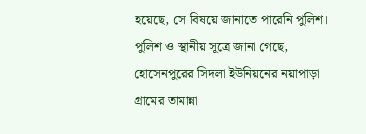হয়েছে, সে বিষয়ে জানাতে পারেনি পুলিশ।
পুলিশ ও স্থানীয় সূত্রে জানা গেছে, হোসেনপুরের সিদলা ইউনিয়নের নয়াপাড়া গ্রামের তামান্না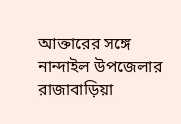আক্তারের সঙ্গে নান্দাইল উপজেলার রাজাবাড়িয়া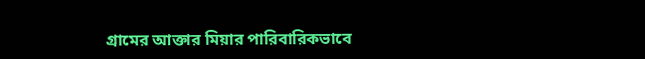গ্রামের আক্তার মিয়ার পারিবারিকভাবে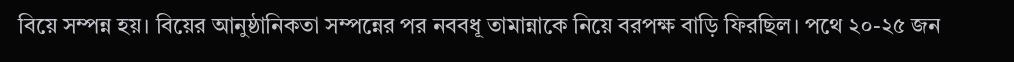বিয়ে সম্পন্ন হয়। বিয়ের আনুষ্ঠানিকতা সম্পন্নের পর নববধূ তামান্নাকে নিয়ে বরপক্ষ বাড়ি ফিরছিল। পথে ২০-২৫ জন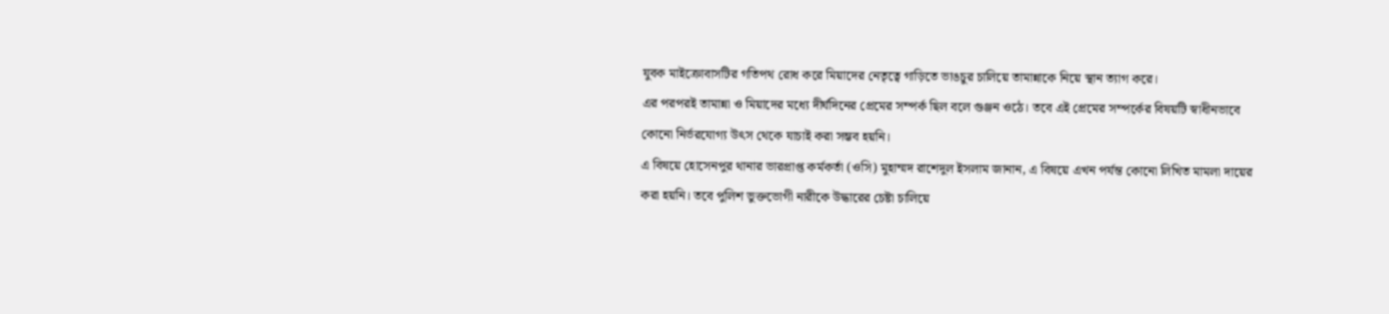যুবক মাইক্রোবাসটির গতিপথ রোধ করে মিয়াদের নেতৃত্বে গাড়িতে ভাঙচুর চালিয়ে তামান্নাকে নিয়ে স্থান ত্যাগ করে।
এর পরপরই তামান্না ও মিয়াদের মধ্যে দীর্ঘদিনের প্রেমের সম্পর্ক ছিল বলে গুঞ্জন ওঠে। তবে এই প্রেমের সম্পর্কের বিষয়টি স্বাধীনভাবে কোনো নির্ভরযোগ্য উৎস থেকে যাচাই করা সম্ভব হয়নি।
এ বিষয়ে হোসেনপুর থানার ভারপ্রাপ্ত কর্মকর্তা (ওসি) মুহাম্মদ রাশেদুল ইসলাম জানান, এ বিষয়ে এখন পর্যন্ত কোনো লিখিত মামলা দায়ের করা হয়নি। তবে পুলিশ ভুক্তভোগী নারীকে উদ্ধারের চেষ্টা চালিয়ে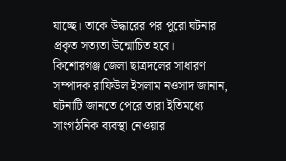যাচ্ছে। তাকে উদ্ধারের পর পুরো ঘটনার প্রকৃত সত্যতা উন্মোচিত হবে।
কিশোরগঞ্জ জেলা ছাত্রদলের সাধারণ সম্পাদক রাফিউল ইসলাম নওসাদ জানান, ঘটনাটি জানতে পেরে তারা ইতিমধ্যে সাংগঠনিক ব্যবস্থা নেওয়ার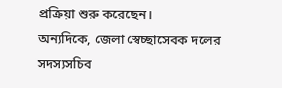প্রক্রিয়া শুরু করেছেন।
অন্যদিকে, জেলা স্বেচ্ছাসেবক দলের সদস্যসচিব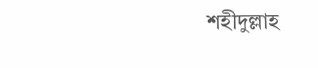শহীদুল্লাহ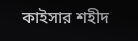কাইসার শহীদ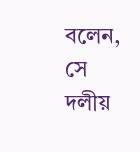বলেন, সে দলীয়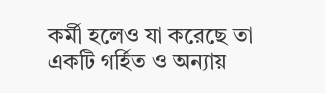কর্মী হলেও যা করেছে তা একটি গর্হিত ও অন্যায়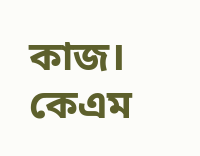কাজ।
কেএম